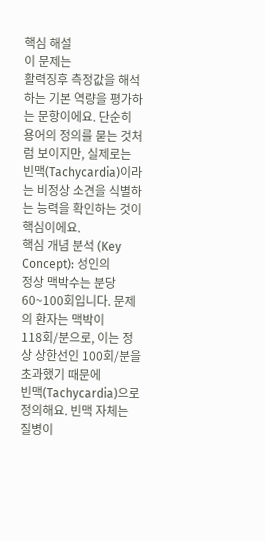핵심 해설
이 문제는
활력징후 측정값을 해석하는 기본 역량을 평가하는 문항이에요. 단순히 용어의 정의를 묻는 것처럼 보이지만, 실제로는
빈맥(Tachycardia)이라는 비정상 소견을 식별하는 능력을 확인하는 것이 핵심이에요.
핵심 개념 분석 (Key Concept): 성인의
정상 맥박수는 분당 60~100회입니다. 문제의 환자는 맥박이
118회/분으로, 이는 정상 상한선인 100회/분을 초과했기 때문에
빈맥(Tachycardia)으로 정의해요. 빈맥 자체는 질병이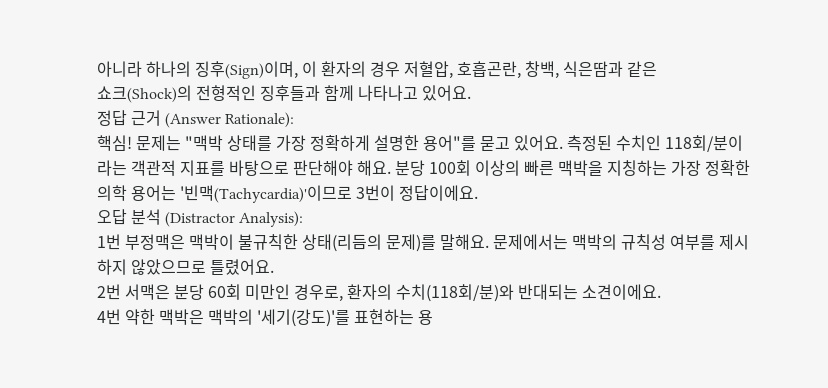아니라 하나의 징후(Sign)이며, 이 환자의 경우 저혈압, 호흡곤란, 창백, 식은땀과 같은
쇼크(Shock)의 전형적인 징후들과 함께 나타나고 있어요.
정답 근거 (Answer Rationale):
핵심! 문제는 "맥박 상태를 가장 정확하게 설명한 용어"를 묻고 있어요. 측정된 수치인 118회/분이라는 객관적 지표를 바탕으로 판단해야 해요. 분당 100회 이상의 빠른 맥박을 지칭하는 가장 정확한 의학 용어는 '빈맥(Tachycardia)'이므로 3번이 정답이에요.
오답 분석 (Distractor Analysis):
1번 부정맥은 맥박이 불규칙한 상태(리듬의 문제)를 말해요. 문제에서는 맥박의 규칙성 여부를 제시하지 않았으므로 틀렸어요.
2번 서맥은 분당 60회 미만인 경우로, 환자의 수치(118회/분)와 반대되는 소견이에요.
4번 약한 맥박은 맥박의 '세기(강도)'를 표현하는 용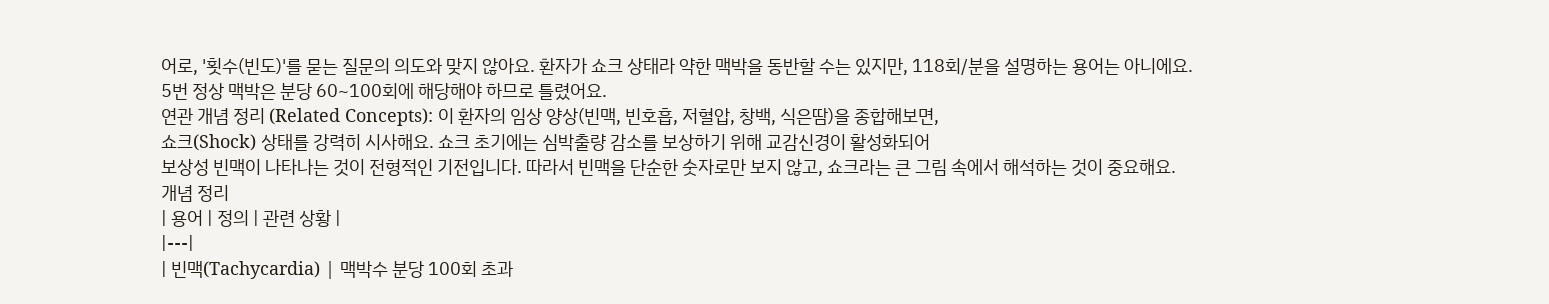어로, '횟수(빈도)'를 묻는 질문의 의도와 맞지 않아요. 환자가 쇼크 상태라 약한 맥박을 동반할 수는 있지만, 118회/분을 설명하는 용어는 아니에요.
5번 정상 맥박은 분당 60~100회에 해당해야 하므로 틀렸어요.
연관 개념 정리 (Related Concepts): 이 환자의 임상 양상(빈맥, 빈호흡, 저혈압, 창백, 식은땀)을 종합해보면,
쇼크(Shock) 상태를 강력히 시사해요. 쇼크 초기에는 심박출량 감소를 보상하기 위해 교감신경이 활성화되어
보상성 빈맥이 나타나는 것이 전형적인 기전입니다. 따라서 빈맥을 단순한 숫자로만 보지 않고, 쇼크라는 큰 그림 속에서 해석하는 것이 중요해요.
개념 정리
| 용어 | 정의 | 관련 상황 |
|---|
| 빈맥(Tachycardia) | 맥박수 분당 100회 초과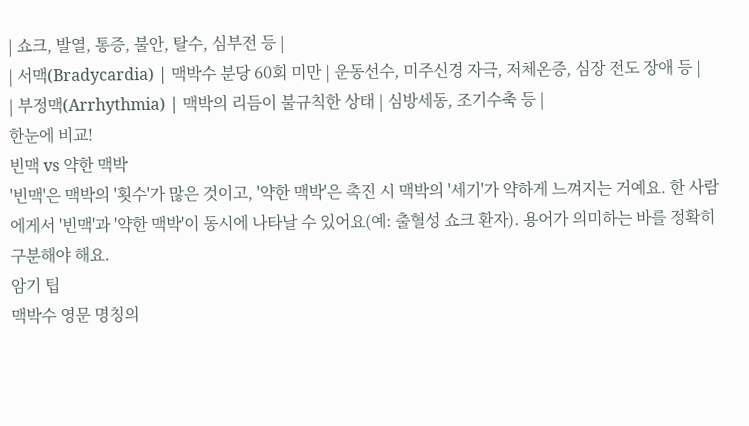| 쇼크, 발열, 통증, 불안, 탈수, 심부전 등 |
| 서맥(Bradycardia) | 맥박수 분당 60회 미만 | 운동선수, 미주신경 자극, 저체온증, 심장 전도 장애 등 |
| 부정맥(Arrhythmia) | 맥박의 리듬이 불규칙한 상태 | 심방세동, 조기수축 등 |
한눈에 비교!
빈맥 vs 약한 맥박
'빈맥'은 맥박의 '횟수'가 많은 것이고, '약한 맥박'은 촉진 시 맥박의 '세기'가 약하게 느껴지는 거예요. 한 사람에게서 '빈맥'과 '약한 맥박'이 동시에 나타날 수 있어요(예: 출혈성 쇼크 환자). 용어가 의미하는 바를 정확히 구분해야 해요.
암기 팁
맥박수 영문 명칭의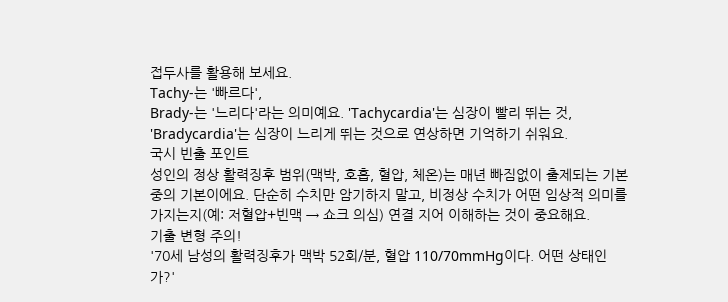접두사를 활용해 보세요.
Tachy-는 '빠르다',
Brady-는 '느리다'라는 의미예요. 'Tachycardia'는 심장이 빨리 뛰는 것, 'Bradycardia'는 심장이 느리게 뛰는 것으로 연상하면 기억하기 쉬워요.
국시 빈출 포인트
성인의 정상 활력징후 범위(맥박, 호흡, 혈압, 체온)는 매년 빠짐없이 출제되는 기본 중의 기본이에요. 단순히 수치만 암기하지 말고, 비정상 수치가 어떤 임상적 의미를 가지는지(예: 저혈압+빈맥 → 쇼크 의심) 연결 지어 이해하는 것이 중요해요.
기출 변형 주의!
'70세 남성의 활력징후가 맥박 52회/분, 혈압 110/70mmHg이다. 어떤 상태인가?'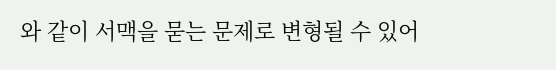와 같이 서맥을 묻는 문제로 변형될 수 있어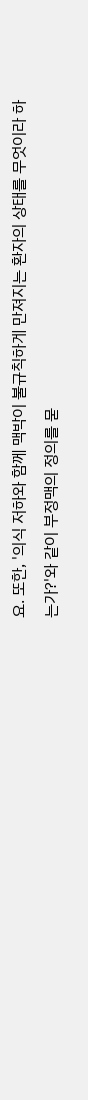요. 또한, '의식 저하와 함께 맥박이 불규칙하게 만져지는 환자의 상태를 무엇이라 하는가?'와 같이 부정맥의 정의를 묻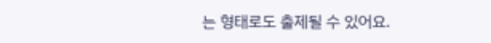는 형태로도 출제될 수 있어요.